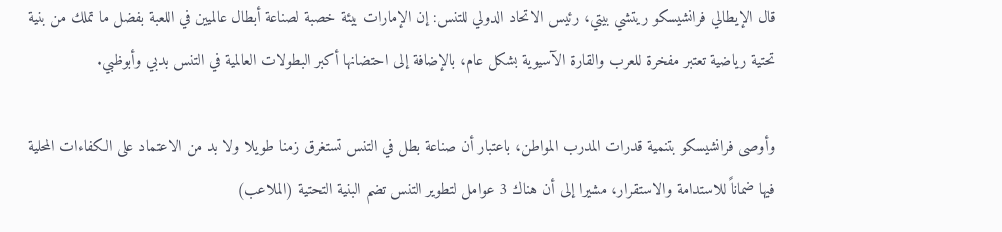قال الإيطالي فرانشيسكو ريتشي بيتي، رئيس الاتحاد الدولي للتنس: إن الإمارات بيئة خصبة لصناعة أبطال عالميين في اللعبة بفضل ما تملك من بنية تحتية رياضية تعتبر مفخرة للعرب والقارة الآسيوية بشكل عام، بالإضافة إلى احتضانها أكبر البطولات العالمية في التنس بدبي وأبوظبي.

وأوصى فرانشيسكو بتنمية قدرات المدرب المواطن، باعتبار أن صناعة بطل في التنس تستغرق زمنا طويلا ولا بد من الاعتماد على الكفاءات المحلية فيها ضماناً للاستدامة والاستقرار، مشيرا إلى أن هناك 3 عوامل لتطوير التنس تضم البنية التحتية (الملاعب)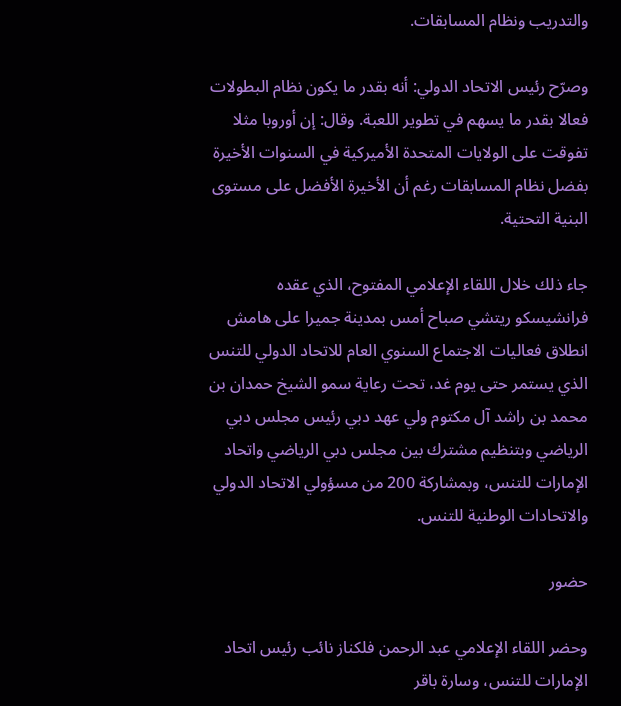والتدريب ونظام المسابقات.

وصرّح رئيس الاتحاد الدولي: أنه بقدر ما يكون نظام البطولات فعالا بقدر ما يسهم في تطوير اللعبة. وقال: إن أوروبا مثلا تفوقت على الولايات المتحدة الأميركية في السنوات الأخيرة بفضل نظام المسابقات رغم أن الأخيرة الأفضل على مستوى البنية التحتية.

جاء ذلك خلال اللقاء الإعلامي المفتوح، الذي عقده فرانشيسكو ريتشي صباح أمس بمدينة جميرا على هامش انطلاق فعاليات الاجتماع السنوي العام للاتحاد الدولي للتنس الذي يستمر حتى يوم غد، تحت رعاية سمو الشيخ حمدان بن محمد بن راشد آل مكتوم ولي عهد دبي رئيس مجلس دبي الرياضي وبتنظيم مشترك بين مجلس دبي الرياضي واتحاد الإمارات للتنس، وبمشاركة 200 من مسؤولي الاتحاد الدولي والاتحادات الوطنية للتنس.

حضور

وحضر اللقاء الإعلامي عبد الرحمن فلكناز نائب رئيس اتحاد الإمارات للتنس، وسارة باقر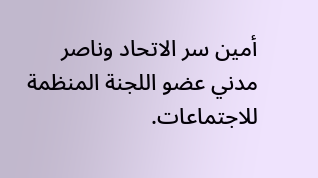أمين سر الاتحاد وناصر مدني عضو اللجنة المنظمة للاجتماعات.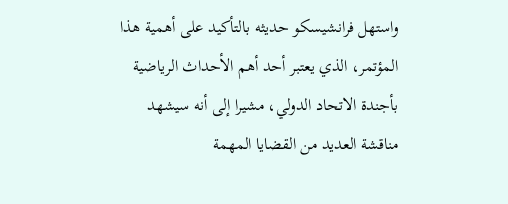واستهل فرانشيسكو حديثه بالتأكيد على أهمية هذا المؤتمر، الذي يعتبر أحد أهم الأحداث الرياضية بأجندة الاتحاد الدولي، مشيرا إلى أنه سيشهد مناقشة العديد من القضايا المهمة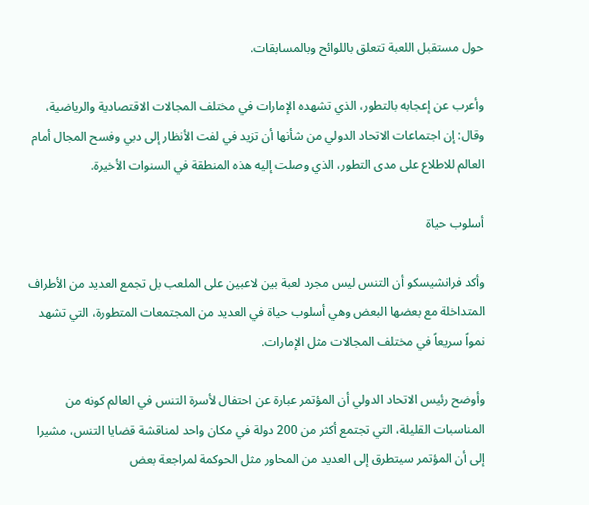حول مستقبل اللعبة تتعلق باللوائح وبالمسابقات.

وأعرب عن إعجابه بالتطور، الذي تشهده الإمارات في مختلف المجالات الاقتصادية والرياضية، وقال: إن اجتماعات الاتحاد الدولي من شأنها أن تزيد في لفت الأنظار إلى دبي وفسح المجال أمام العالم للاطلاع على مدى التطور، الذي وصلت إليه هذه المنطقة في السنوات الأخيرة.

أسلوب حياة

وأكد فرانشيسكو أن التنس ليس مجرد لعبة بين لاعبين على الملعب بل تجمع العديد من الأطراف المتداخلة مع بعضها البعض وهي أسلوب حياة في العديد من المجتمعات المتطورة، التي تشهد نمواً سريعاً في مختلف المجالات مثل الإمارات.

وأوضح رئيس الاتحاد الدولي أن المؤتمر عبارة عن احتفال لأسرة التنس في العالم كونه من المناسبات القليلة، التي تجتمع أكثر من 200 دولة في مكان واحد لمناقشة قضايا التنس، مشيرا إلى أن المؤتمر سيتطرق إلى العديد من المحاور مثل الحوكمة لمراجعة بعض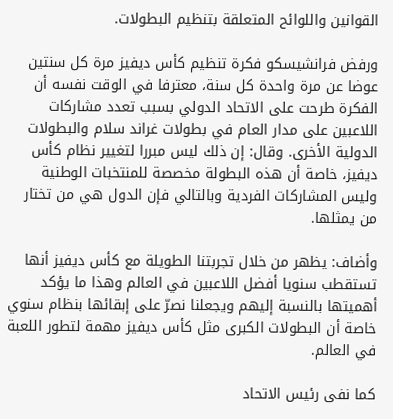القوانين واللوائح المتعلقة بتنظيم البطولات.

ورفض فرانشيسكو فكرة تنظيم كأس ديفيز مرة كل سنتين عوضا عن مرة واحدة كل سنة، معترفا في الوقت نفسه أن الفكرة طرحت على الاتحاد الدولي بسبب تعدد مشاركات اللاعبين على مدار العام في بطولات غراند سلام والبطولات الدولية الأخرى. وقال: إن ذلك ليس مبررا لتغيير نظام كأس ديفيز، خاصة أن هذه البطولة مخصصة للمنتخبات الوطنية وليس المشاركات الفردية وبالتالي فإن الدول هي من تختار من يمثلها.

وأضاف: يظهر من خلال تجربتنا الطويلة مع كأس ديفيز أنها تستقطب سنويا أفضل اللاعبين في العالم وهذا ما يؤكد أهميتها بالنسبة إليهم ويجعلنا نصرّ على إبقائها بنظام سنوي خاصة أن البطولات الكبرى مثل كأس ديفيز مهمة لتطور اللعبة في العالم.

كما نفى رئيس الاتحاد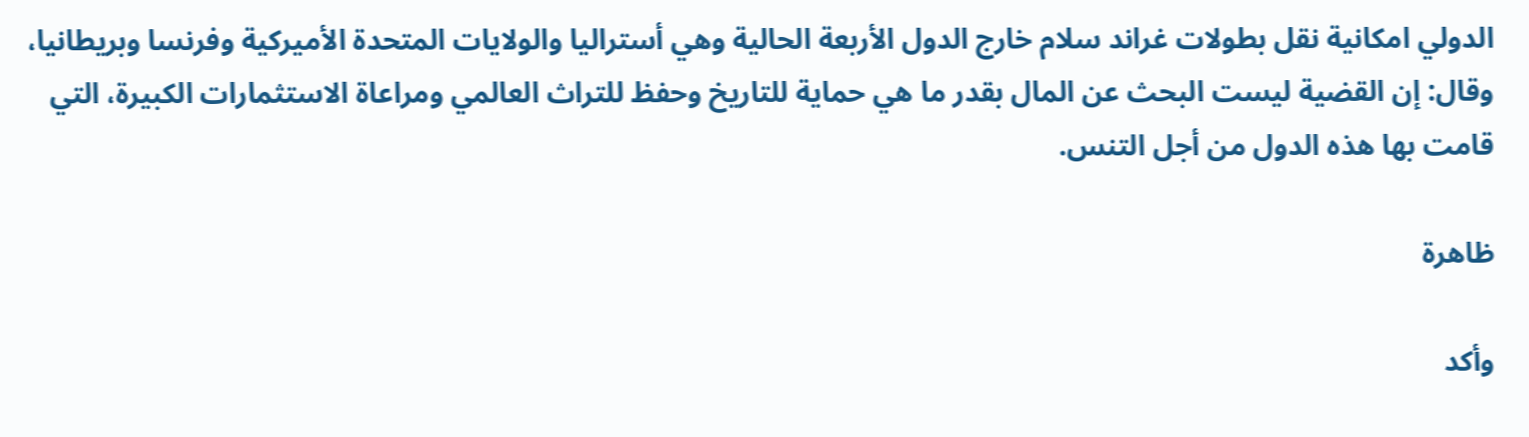الدولي امكانية نقل بطولات غراند سلام خارج الدول الأربعة الحالية وهي أستراليا والولايات المتحدة الأميركية وفرنسا وبريطانيا، وقال: إن القضية ليست البحث عن المال بقدر ما هي حماية للتاريخ وحفظ للتراث العالمي ومراعاة الاستثمارات الكبيرة، التي قامت بها هذه الدول من أجل التنس.

ظاهرة

وأكد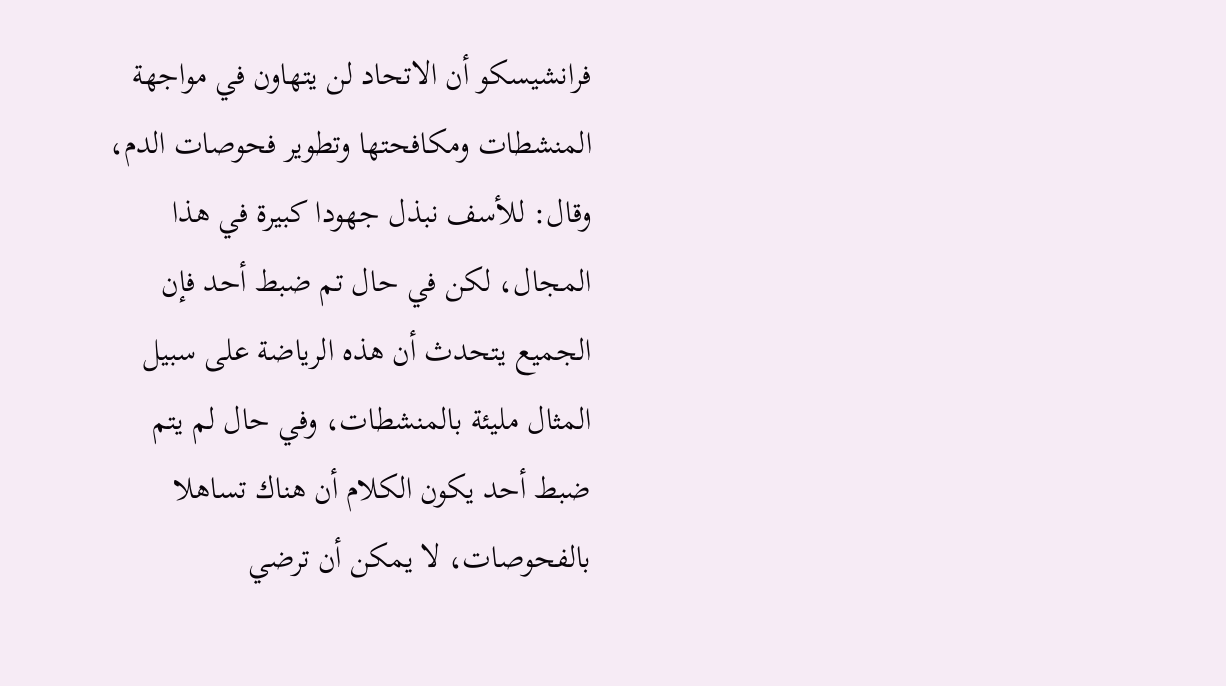فرانشيسكو أن الاتحاد لن يتهاون في مواجهة المنشطات ومكافحتها وتطوير فحوصات الدم، وقال: للأسف نبذل جهودا كبيرة في هذا المجال، لكن في حال تم ضبط أحد فإن الجميع يتحدث أن هذه الرياضة على سبيل المثال مليئة بالمنشطات، وفي حال لم يتم ضبط أحد يكون الكلام أن هناك تساهلا بالفحوصات، لا يمكن أن ترضي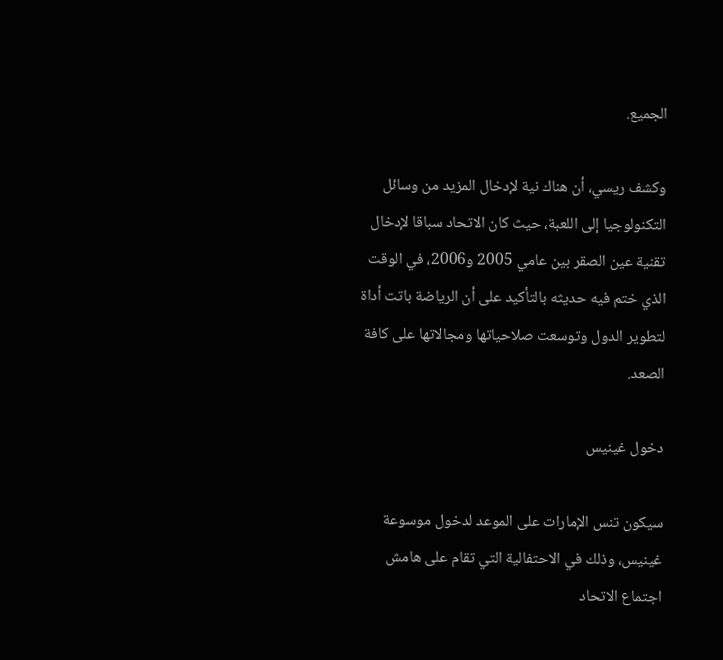الجميع.

وكشف ريسي، أن هناك نية لإدخال المزيد من وسائل التكنولوجيا إلى اللعبة، حيث كان الاتحاد سباقا لإدخال تقنية عين الصقر بين عامي 2005 و2006، في الوقت الذي ختم فيه حديثه بالتأكيد على أن الرياضة باتت أداة لتطوير الدول وتوسعت صلاحياتها ومجالاتها على كافة الصعد.

دخول غينيس

سيكون تنس الإمارات على الموعد لدخول موسوعة غينيس، وذلك في الاحتفالية التي تقام على هامش اجتماع الاتحاد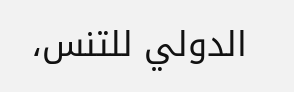الدولي للتنس،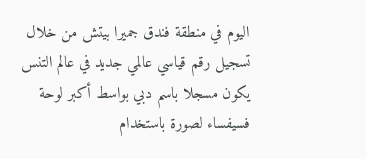اليوم في منطقة فندق جميرا بيتش من خلال تسجيل رقم قياسي عالمي جديد في عالم التنس يكون مسجلا باسم دبي بواسط أكبر لوحة فسيفساء لصورة باستخدام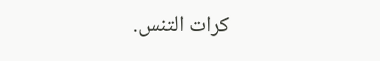كرات التنس.